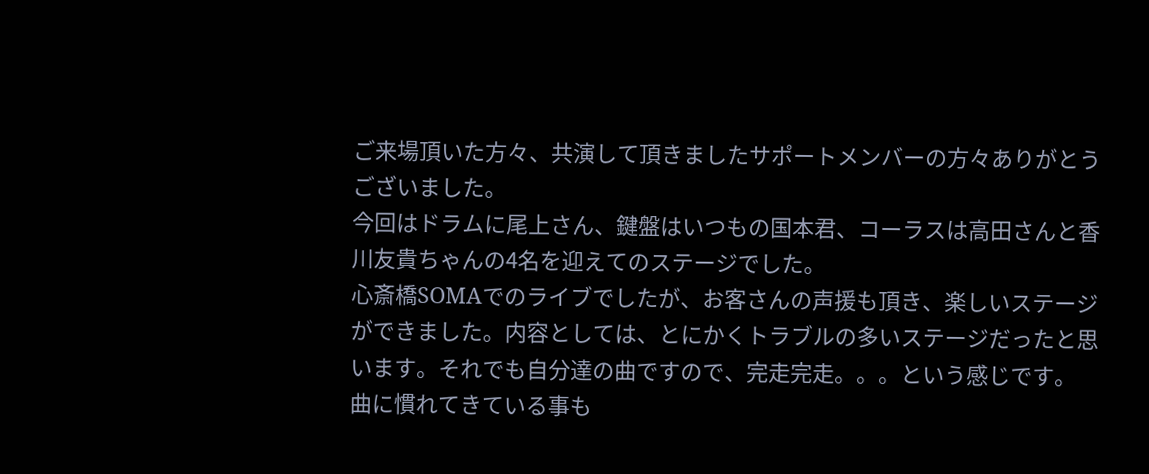ご来場頂いた方々、共演して頂きましたサポートメンバーの方々ありがとうございました。
今回はドラムに尾上さん、鍵盤はいつもの国本君、コーラスは高田さんと香川友貴ちゃんの4名を迎えてのステージでした。
心斎橋SOMAでのライブでしたが、お客さんの声援も頂き、楽しいステージができました。内容としては、とにかくトラブルの多いステージだったと思います。それでも自分達の曲ですので、完走完走。。。という感じです。
曲に慣れてきている事も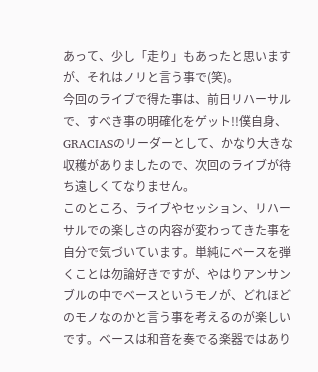あって、少し「走り」もあったと思いますが、それはノリと言う事で(笑)。
今回のライブで得た事は、前日リハーサルで、すべき事の明確化をゲット!!僕自身、GRACIASのリーダーとして、かなり大きな収穫がありましたので、次回のライブが待ち遠しくてなりません。
このところ、ライブやセッション、リハーサルでの楽しさの内容が変わってきた事を自分で気づいています。単純にベースを弾くことは勿論好きですが、やはりアンサンブルの中でベースというモノが、どれほどのモノなのかと言う事を考えるのが楽しいです。ベースは和音を奏でる楽器ではあり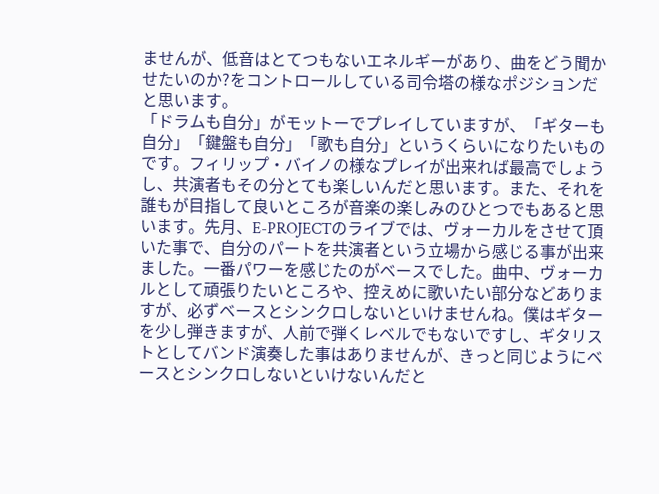ませんが、低音はとてつもないエネルギーがあり、曲をどう聞かせたいのか?をコントロールしている司令塔の様なポジションだと思います。
「ドラムも自分」がモットーでプレイしていますが、「ギターも自分」「鍵盤も自分」「歌も自分」というくらいになりたいものです。フィリップ・バイノの様なプレイが出来れば最高でしょうし、共演者もその分とても楽しいんだと思います。また、それを誰もが目指して良いところが音楽の楽しみのひとつでもあると思います。先月、E-PROJECTのライブでは、ヴォーカルをさせて頂いた事で、自分のパートを共演者という立場から感じる事が出来ました。一番パワーを感じたのがベースでした。曲中、ヴォーカルとして頑張りたいところや、控えめに歌いたい部分などありますが、必ずベースとシンクロしないといけませんね。僕はギターを少し弾きますが、人前で弾くレベルでもないですし、ギタリストとしてバンド演奏した事はありませんが、きっと同じようにベースとシンクロしないといけないんだと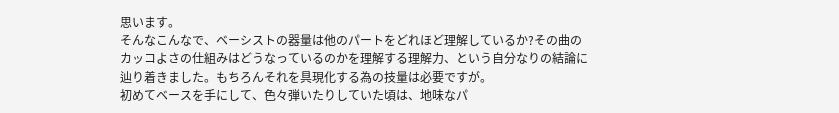思います。
そんなこんなで、ベーシストの器量は他のパートをどれほど理解しているか?その曲のカッコよさの仕組みはどうなっているのかを理解する理解力、という自分なりの結論に辿り着きました。もちろんそれを具現化する為の技量は必要ですが。
初めてベースを手にして、色々弾いたりしていた頃は、地味なパ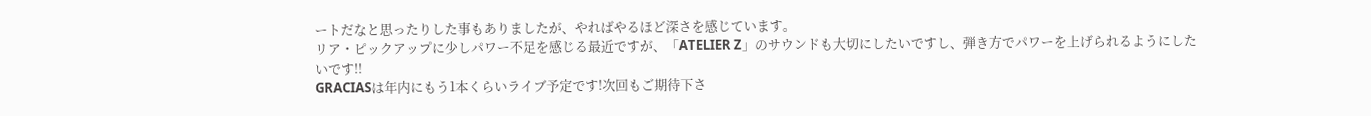ートだなと思ったりした事もありましたが、やればやるほど深さを感じています。
リア・ピックアップに少しパワー不足を感じる最近ですが、「ATELIER Z」のサウンドも大切にしたいですし、弾き方でパワーを上げられるようにしたいです!!
GRACIASは年内にもう1本くらいライブ予定です!次回もご期待下さ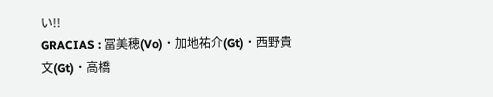い!!
GRACIAS : 冨美穂(Vo)・加地祐介(Gt)・西野貴文(Gt)・高橋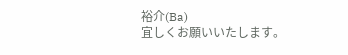裕介(Ba)
宜しくお願いいたします。